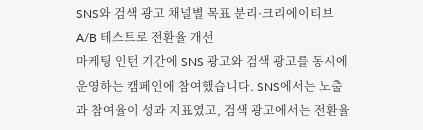SNS와 검색 광고 채널별 목표 분리·크리에이티브 A/B 테스트로 전환율 개선
마케팅 인턴 기간에 SNS 광고와 검색 광고를 동시에 운영하는 캠페인에 참여했습니다. SNS에서는 노출과 참여율이 성과 지표였고, 검색 광고에서는 전환율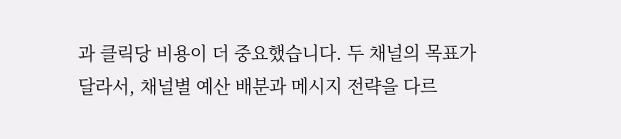과 클릭당 비용이 더 중요했습니다. 두 채널의 목표가 달라서, 채널별 예산 배분과 메시지 전략을 다르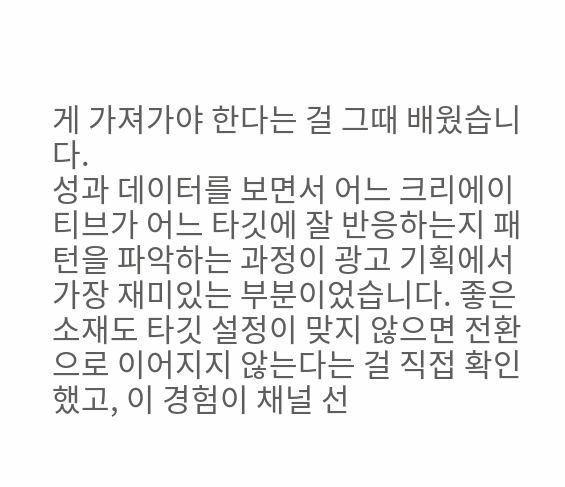게 가져가야 한다는 걸 그때 배웠습니다.
성과 데이터를 보면서 어느 크리에이티브가 어느 타깃에 잘 반응하는지 패턴을 파악하는 과정이 광고 기획에서 가장 재미있는 부분이었습니다. 좋은 소재도 타깃 설정이 맞지 않으면 전환으로 이어지지 않는다는 걸 직접 확인했고, 이 경험이 채널 선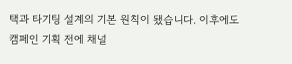택과 타기팅 설계의 기본 원칙이 됐습니다. 이후에도 캠페인 기획 전에 채널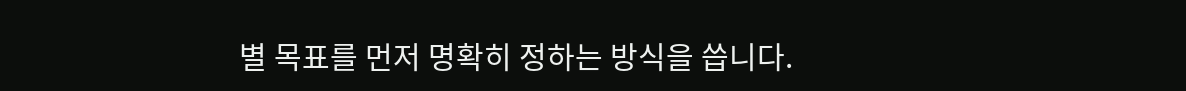별 목표를 먼저 명확히 정하는 방식을 씁니다.